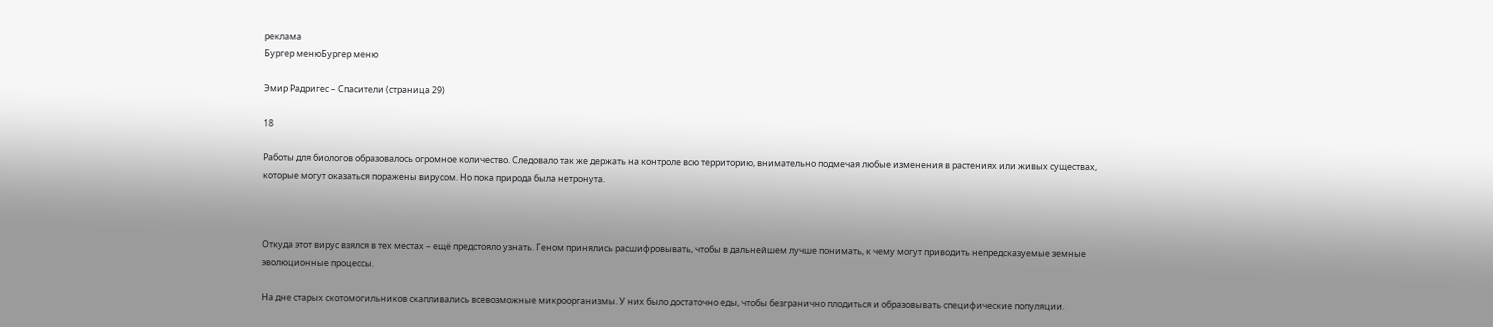реклама
Бургер менюБургер меню

Эмир Радригес – Спасители (страница 29)

18

Работы для биологов образовалось огромное количество. Следовало так же держать на контроле всю территорию, внимательно подмечая любые изменения в растениях или живых существах, которые могут оказаться поражены вирусом. Но пока природа была нетронута.



Откуда этот вирус взялся в тех местах – ещё предстояло узнать. Геном принялись расшифровывать, чтобы в дальнейшем лучше понимать, к чему могут приводить непредсказуемые земные эволюционные процессы.

На дне старых скотомогильников скапливались всевозможные микроорганизмы. У них было достаточно еды, чтобы безгранично плодиться и образовывать специфические популяции.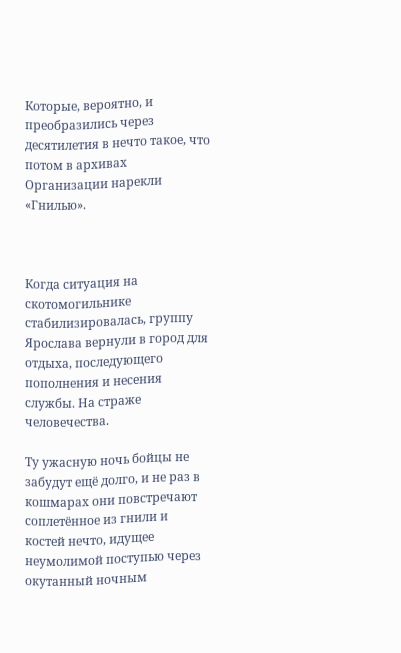Которые, вероятно, и преобразились через десятилетия в нечто такое, что потом в архивах Организации нарекли «Гнилью».



Когда ситуация на скотомогильнике стабилизировалась, группу Ярослава вернули в город для отдыха, последующего пополнения и несения службы. На страже человечества.

Ту ужасную ночь бойцы не забудут ещё долго, и не раз в кошмарах они повстречают соплетённое из гнили и костей нечто, идущее неумолимой поступью через окутанный ночным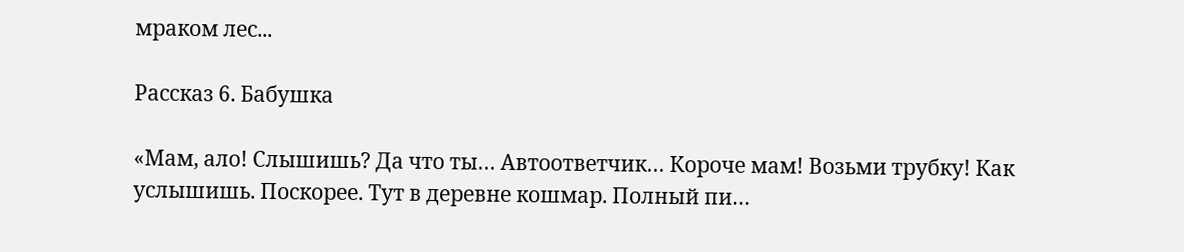мраком лес...

Рассказ 6. Бабушка

«Мам, ало! Слышишь? Да что ты… Автоответчик… Короче мам! Возьми трубку! Как услышишь. Поскорее. Тут в деревне кошмар. Полный пи…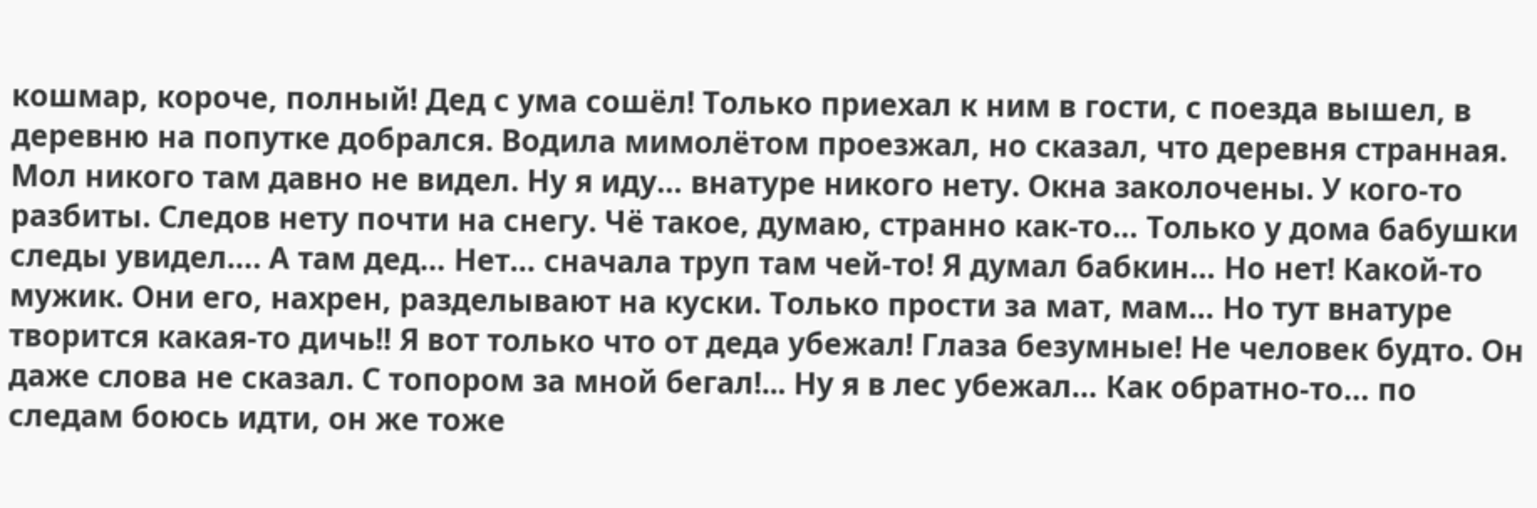кошмар, короче, полный! Дед с ума сошёл! Только приехал к ним в гости, с поезда вышел, в деревню на попутке добрался. Водила мимолётом проезжал, но сказал, что деревня странная. Мол никого там давно не видел. Ну я иду… внатуре никого нету. Окна заколочены. У кого-то разбиты. Следов нету почти на снегу. Чё такое, думаю, странно как-то… Только у дома бабушки следы увидел…. А там дед… Нет… сначала труп там чей-то! Я думал бабкин… Но нет! Какой-то мужик. Они его, нахрен, разделывают на куски. Только прости за мат, мам… Но тут внатуре творится какая-то дичь!! Я вот только что от деда убежал! Глаза безумные! Не человек будто. Он даже слова не сказал. С топором за мной бегал!... Ну я в лес убежал… Как обратно-то… по следам боюсь идти, он же тоже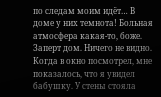по следам моим идёт… В доме у них темнота! Больная атмосфера какая-то, боже. Заперт дом. Ничего не видно. Когда в окно посмотрел, мне показалось, что я увидел бабушку. У стены стояла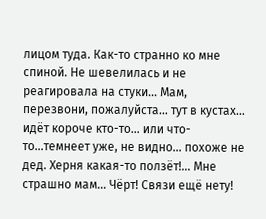лицом туда. Как-то странно ко мне спиной. Не шевелилась и не реагировала на стуки… Мам, перезвони, пожалуйста… тут в кустах… идёт короче кто-то… или что-то…темнеет уже, не видно… похоже не дед. Херня какая-то ползёт!… Мне страшно мам… Чёрт! Связи ещё нету!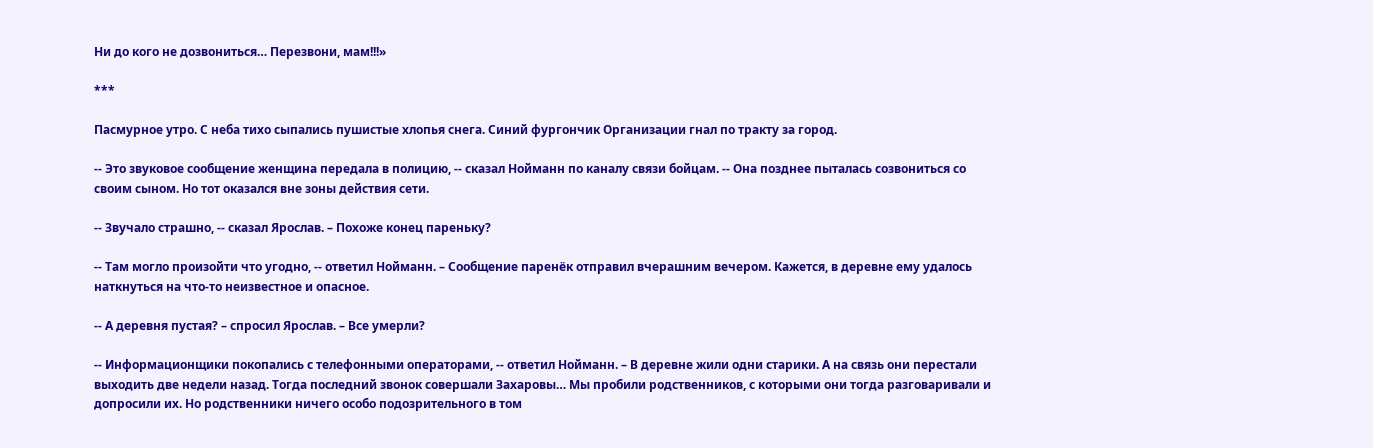Ни до кого не дозвониться… Перезвони, мам!!!»

***

Пасмурное утро. С неба тихо сыпались пушистые хлопья снега. Синий фургончик Организации гнал по тракту за город.

-- Это звуковое сообщение женщина передала в полицию, -- сказал Нойманн по каналу связи бойцам. -- Она позднее пыталась созвониться со своим сыном. Но тот оказался вне зоны действия сети.

-- Звучало страшно, -- сказал Ярослав. – Похоже конец пареньку?

-- Там могло произойти что угодно, -- ответил Нойманн. – Сообщение паренёк отправил вчерашним вечером. Кажется, в деревне ему удалось наткнуться на что-то неизвестное и опасное.

-- А деревня пустая? – спросил Ярослав. – Все умерли?

-- Информационщики покопались с телефонными операторами, -- ответил Нойманн. – В деревне жили одни старики. А на связь они перестали выходить две недели назад. Тогда последний звонок совершали Захаровы… Мы пробили родственников, с которыми они тогда разговаривали и допросили их. Но родственники ничего особо подозрительного в том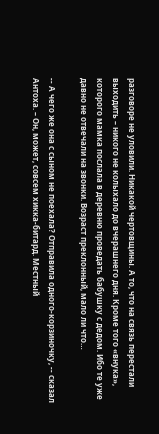разговоре не уловили. Никакой чертовщины. А то, что на связь перестали выходить – никого не колыхало до вчерашнего дня. Кроме того «внука», которого мамка послала в деревню проведать бабушку с дедом. Ибо те уже давно не отвечали на звонки. Возраст преклонный, мало ли что…

-- А чего же она с сыном не поехала? Отправила одного-корзиночку, -- сказал Антоха. – Он, может, совсем хикка-битард. Местный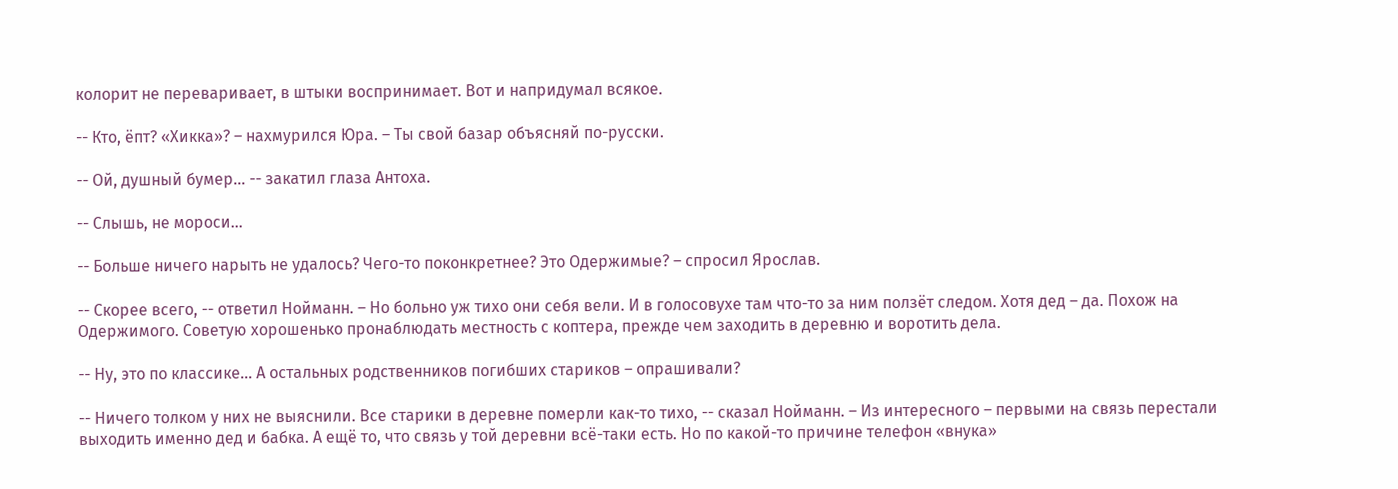колорит не переваривает, в штыки воспринимает. Вот и напридумал всякое.

-- Кто, ёпт? «Хикка»? – нахмурился Юра. – Ты свой базар объясняй по-русски.

-- Ой, душный бумер… -- закатил глаза Антоха.

-- Слышь, не мороси…

-- Больше ничего нарыть не удалось? Чего-то поконкретнее? Это Одержимые? – спросил Ярослав.

-- Скорее всего, -- ответил Нойманн. – Но больно уж тихо они себя вели. И в голосовухе там что-то за ним ползёт следом. Хотя дед – да. Похож на Одержимого. Советую хорошенько пронаблюдать местность с коптера, прежде чем заходить в деревню и воротить дела.

-- Ну, это по классике… А остальных родственников погибших стариков – опрашивали?

-- Ничего толком у них не выяснили. Все старики в деревне померли как-то тихо, -- сказал Нойманн. – Из интересного – первыми на связь перестали выходить именно дед и бабка. А ещё то, что связь у той деревни всё-таки есть. Но по какой-то причине телефон «внука»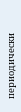периодически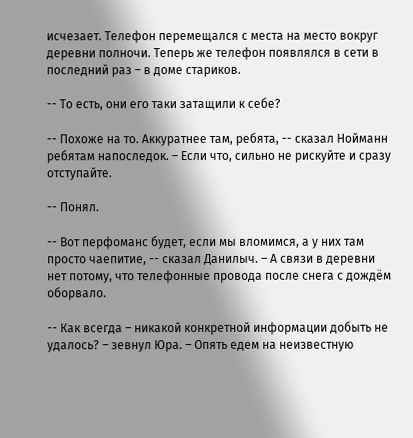исчезает. Телефон перемещался с места на место вокруг деревни полночи. Теперь же телефон появлялся в сети в последний раз – в доме стариков.

-- То есть, они его таки затащили к себе?

-- Похоже на то. Аккуратнее там, ребята, -- сказал Нойманн ребятам напоследок. – Если что, сильно не рискуйте и сразу отступайте.

-- Понял.

-- Вот перфоманс будет, если мы вломимся, а у них там просто чаепитие, -- сказал Данилыч. – А связи в деревни нет потому, что телефонные провода после снега с дождём оборвало.

-- Как всегда – никакой конкретной информации добыть не удалось? – зевнул Юра. – Опять едем на неизвестную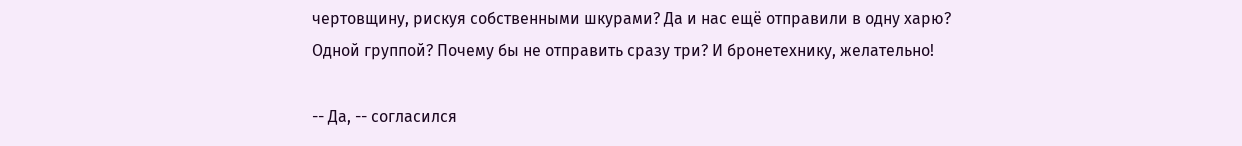чертовщину, рискуя собственными шкурами? Да и нас ещё отправили в одну харю? Одной группой? Почему бы не отправить сразу три? И бронетехнику, желательно!

-- Да, -- согласился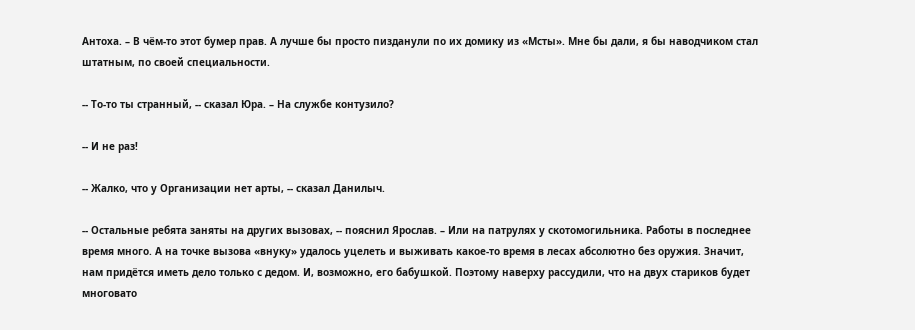Антоха. – В чём-то этот бумер прав. А лучше бы просто пизданули по их домику из «Мсты». Мне бы дали, я бы наводчиком стал штатным, по своей специальности.

-- То-то ты странный, -- сказал Юра. – На службе контузило?

-- И не раз!

-- Жалко, что у Организации нет арты, -- сказал Данилыч.

-- Остальные ребята заняты на других вызовах, -- пояснил Ярослав. – Или на патрулях у скотомогильника. Работы в последнее время много. А на точке вызова «внуку» удалось уцелеть и выживать какое-то время в лесах абсолютно без оружия. Значит, нам придётся иметь дело только с дедом. И, возможно, его бабушкой. Поэтому наверху рассудили, что на двух стариков будет многовато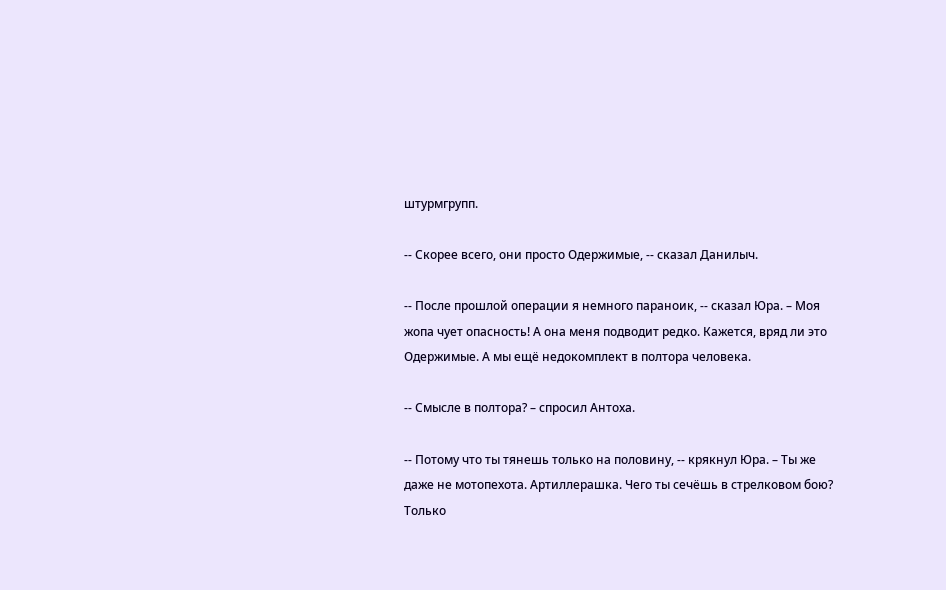штурмгрупп.

-- Скорее всего, они просто Одержимые, -- сказал Данилыч.

-- После прошлой операции я немного параноик, -- сказал Юра. – Моя жопа чует опасность! А она меня подводит редко. Кажется, вряд ли это Одержимые. А мы ещё недокомплект в полтора человека.

-- Смысле в полтора? – спросил Антоха.

-- Потому что ты тянешь только на половину, -- крякнул Юра. – Ты же даже не мотопехота. Артиллерашка. Чего ты сечёшь в стрелковом бою? Только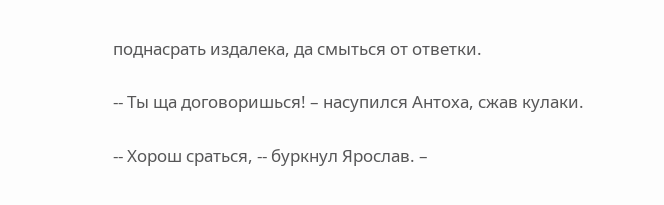поднасрать издалека, да смыться от ответки.

-- Ты ща договоришься! – насупился Антоха, сжав кулаки.

-- Хорош сраться, -- буркнул Ярослав. –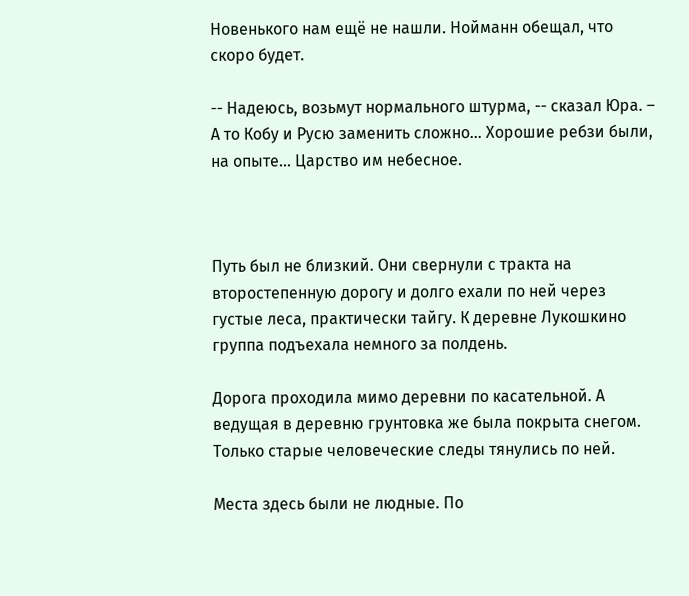Новенького нам ещё не нашли. Нойманн обещал, что скоро будет.

-- Надеюсь, возьмут нормального штурма, -- сказал Юра. – А то Кобу и Русю заменить сложно… Хорошие ребзи были, на опыте… Царство им небесное.



Путь был не близкий. Они свернули с тракта на второстепенную дорогу и долго ехали по ней через густые леса, практически тайгу. К деревне Лукошкино группа подъехала немного за полдень.

Дорога проходила мимо деревни по касательной. А ведущая в деревню грунтовка же была покрыта снегом. Только старые человеческие следы тянулись по ней.

Места здесь были не людные. По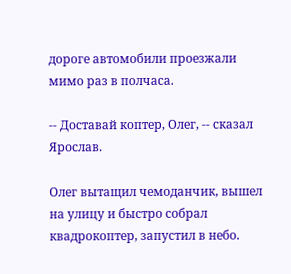дороге автомобили проезжали мимо раз в полчаса.

-- Доставай коптер, Олег, -- сказал Ярослав.

Олег вытащил чемоданчик, вышел на улицу и быстро собрал квадрокоптер, запустил в небо.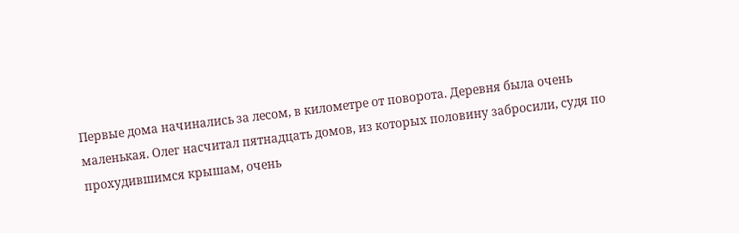Первые дома начинались за лесом, в километре от поворота. Деревня была очень маленькая. Олег насчитал пятнадцать домов, из которых половину забросили, судя по прохудившимся крышам, очень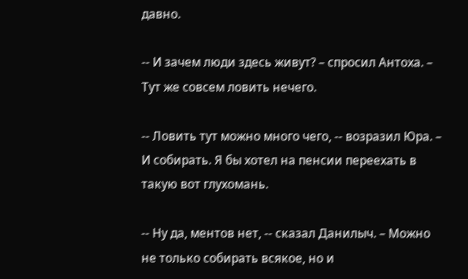давно.

-- И зачем люди здесь живут? – спросил Антоха. – Тут же совсем ловить нечего.

-- Ловить тут можно много чего, -- возразил Юра. – И собирать. Я бы хотел на пенсии переехать в такую вот глухомань.

-- Ну да, ментов нет, -- сказал Данилыч. – Можно не только собирать всякое, но и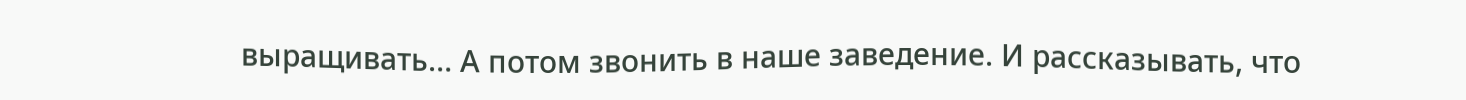выращивать… А потом звонить в наше заведение. И рассказывать, что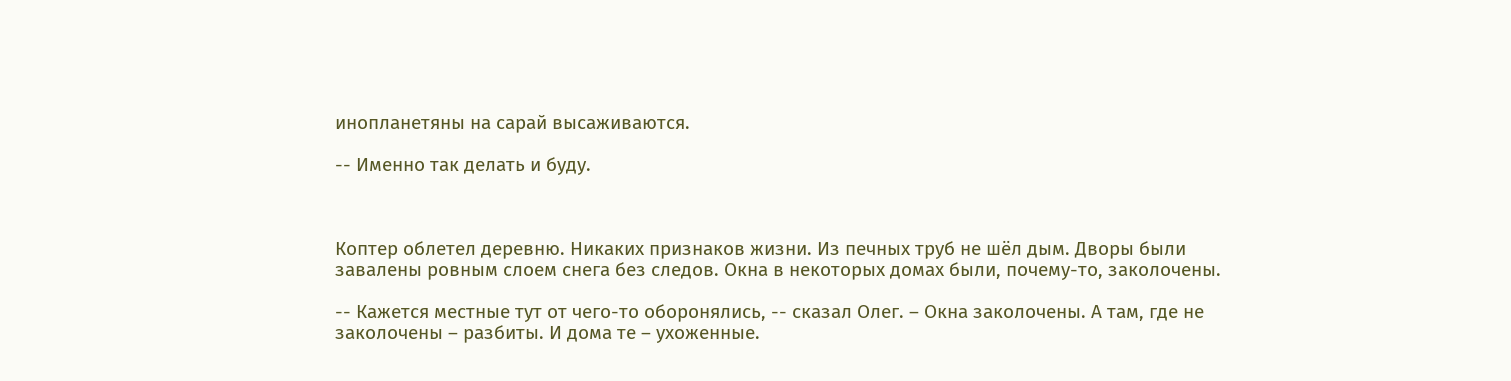инопланетяны на сарай высаживаются.

-- Именно так делать и буду.



Коптер облетел деревню. Никаких признаков жизни. Из печных труб не шёл дым. Дворы были завалены ровным слоем снега без следов. Окна в некоторых домах были, почему-то, заколочены.

-- Кажется местные тут от чего-то оборонялись, -- сказал Олег. – Окна заколочены. А там, где не заколочены – разбиты. И дома те – ухоженные.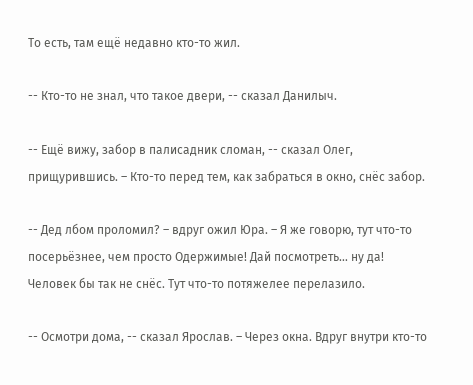То есть, там ещё недавно кто-то жил.

-- Кто-то не знал, что такое двери, -- сказал Данилыч.

-- Ещё вижу, забор в палисадник сломан, -- сказал Олег, прищурившись. – Кто-то перед тем, как забраться в окно, снёс забор.

-- Дед лбом проломил? – вдруг ожил Юра. – Я же говорю, тут что-то посерьёзнее, чем просто Одержимые! Дай посмотреть… ну да! Человек бы так не снёс. Тут что-то потяжелее перелазило.

-- Осмотри дома, -- сказал Ярослав. – Через окна. Вдруг внутри кто-то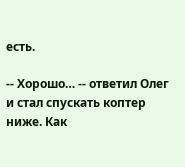есть.

-- Хорошо… -- ответил Олег и стал спускать коптер ниже. Как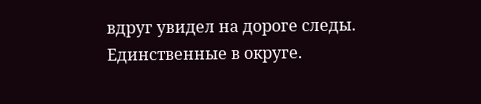вдруг увидел на дороге следы. Единственные в округе.